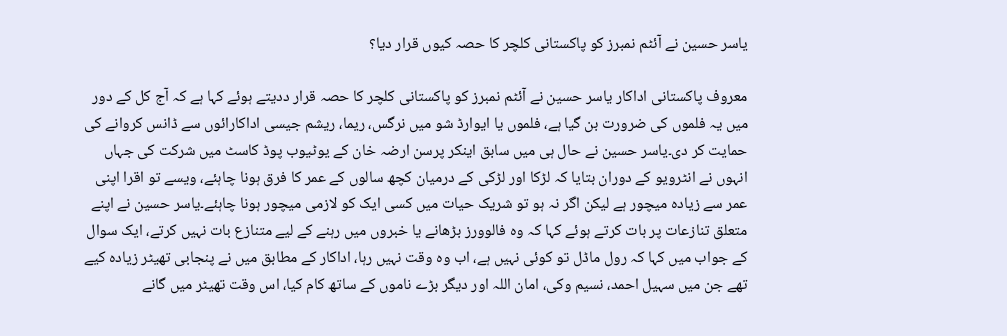یاسر حسین نے آئٹم نمبرز کو پاکستانی کلچر کا حصہ کیوں قرار دیا؟

معروف پاکستانی اداکار یاسر حسین نے آئٹم نمبرز کو پاکستانی کلچر کا حصہ قرار ددیتے ہوئے کہا ہے کہ آج کل کے دور میں یہ فلموں کی ضرورت بن گیا ہے، فلموں یا ایوارڈ شو میں نرگس، ریما، ریشم جیسی اداکارائوں سے ڈانس کروانے کی حمایت کر دی۔یاسر حسین نے حال ہی میں سابق اینکر پرسن ارضہ خان کے یوٹیوب پوڈ کاسٹ میں شرکت کی جہاں انہوں نے انٹرویو کے دوران بتایا کہ لڑکا اور لڑکی کے درمیان کچھ سالوں کے عمر کا فرق ہونا چاہئے، ویسے تو اقرا اپنی عمر سے زیادہ میچور ہے لیکن اگر نہ ہو تو شریک حیات میں کسی ایک کو لازمی میچور ہونا چاہئے۔یاسر حسین نے اپنے متعلق تنازعات پر بات کرتے ہوئے کہا کہ وہ فالوورز بڑھانے یا خبروں میں رہنے کے لیے متنازع بات نہیں کرتے، ایک سوال کے جواب میں کہا کہ رول ماڈل تو کوئی نہیں ہے، اب وہ وقت نہیں رہا، اداکار کے مطابق میں نے پنجابی تھیٹر زیادہ کیے تھے جن میں سہیل احمد، نسیم وکی، امان اللہ اور دیگر بڑے ناموں کے ساتھ کام کیا، اس وقت تھیٹر میں گانے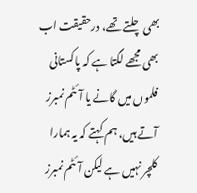بھی چلتے تھے، درحقیقت اب بھی مجھے لگتا ہے کہ پاکستانی فلموں میں گانے یا آئٹم نمبرز آتے ہیں، ہم کہتے کہ یہ ہمارا کلچر نہیں ہے لیکن آئٹم نمبرز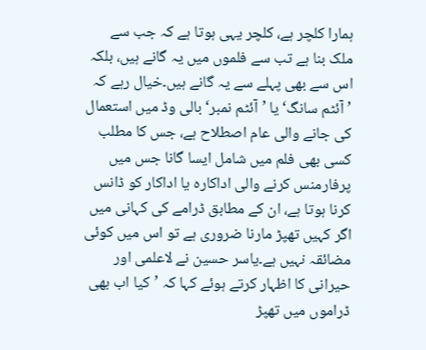ہمارا کلچر ہے، کلچر یہی ہوتا ہے کہ جب سے ملک بنا ہے تب سے فلموں میں یہ گانے ہیں، بلکہ اس سے بھی پہلے سے یہ گانے ہیں۔خیال رہے کہ ’آئٹم سانگ‘ یا ’آئٹم نمبر‘ بالی وڈ میں استعمال کی جانے والی عام اصطلاح ہے، جس کا مطلب کسی بھی فلم میں شامل ایسا گانا جس میں پرفارمنس کرنے والی اداکارہ یا اداکار کو ڈانس کرنا ہوتا ہے، ان کے مطابق ڈرامے کی کہانی میں اگر کہیں تھپڑ مارنا ضروری ہے تو اس میں کوئی مضائقہ نہیں ہے۔یاسر حسین نے لاعلمی اور حیرانی کا اظہار کرتے ہوئے کہا کہ ’کیا اب بھی ڈراموں میں تھپڑ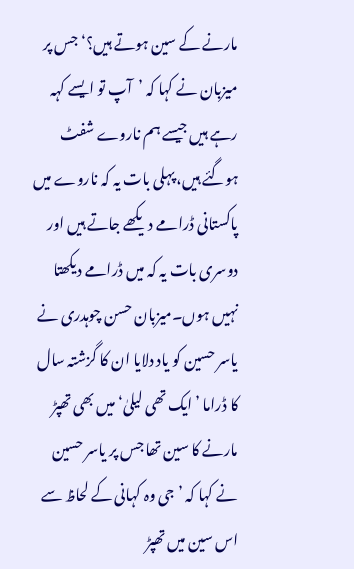مارنے کے سین ہوتے ہیں؟‘ جس پر میزبان نے کہا کہ ’آپ تو ایسے کہہ رہے ہیں جیسے ہم ناروے شفٹ ہوگئے ہیں، پہلی بات یہ کہ ناروے میں پاکستانی ڈرامے دیکھے جاتے ہیں اور دوسری بات یہ کہ میں ڈرامے دیکھتا نہیں ہوں۔میزبان حسن چوہدری نے یاسر حسین کو یاد دلایا ان کا گزشتہ سال کا ڈراما ’ایک تھی لیلیٰ‘ میں بھی تھپڑ مارنے کا سین تھا جس پر یاسر حسین نے کہا کہ ’جی وہ کہانی کے لحاظ سے اس سین میں تھپڑ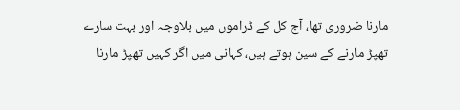مارنا ضروری تھا، آج کل کے ڈراموں میں بلاوجہ اور بہت سارے تھپڑ مارنے کے سین ہوتے ہیں، کہانی میں اگر کہیں تھپڑ مارنا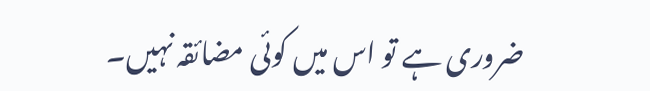ضروری ہے تو اس میں کوئی مضائقہ نہیں۔